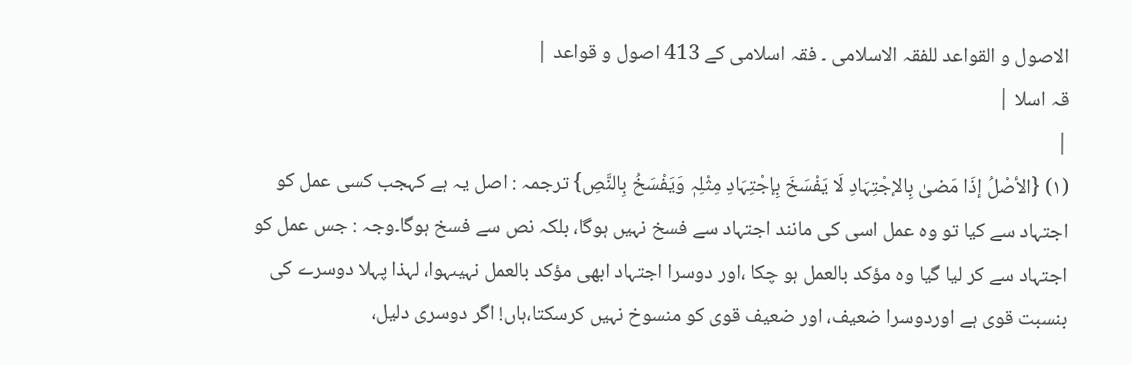الاصول و القواعد للفقہ الاسلامی ۔ فقہ اسلامی کے 413 اصول و قواعد |
قہ اسلا |
|
(۱) {الأصْلُ إذَا مَضیٰ بِالإجْتِہَادِ لَا یَفْسَخَ بِإجْتِہَادِ مِثْلِہٖ وَیَفْسَخُ بِالنَّصِ} ترجمہ : اصل یہ ہے کہجب کسی عمل کو اجتہاد سے کیا تو وہ عمل اسی کی مانند اجتہاد سے فسخ نہیں ہوگا، بلکہ نص سے فسخ ہوگا۔وجہ : جس عمل کو اجتہاد سے کر لیا گیا وہ مؤکد بالعمل ہو چکا ،اور دوسرا اجتہاد ابھی مؤکد بالعمل نہیںہوا، لہذا پہلا دوسرے کی بنسبت قوی ہے اوردوسرا ضعیف، اور ضعیف قوی کو منسوخ نہیں کرسکتا،ہاں! اگر دوسری دلیل،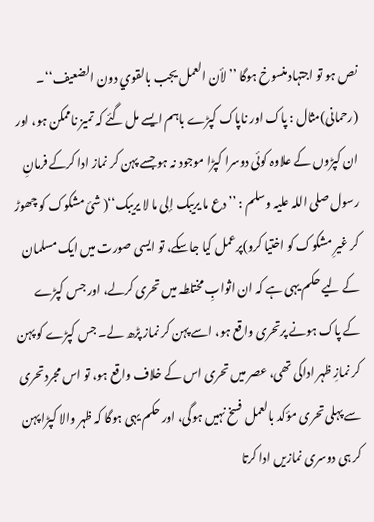نص ہو تو اجتہاد منسوخ ہوگا ’’ لأن العمل یجب بالقوي دون الضعیف‘‘۔ (رحمانی)مثال : پاک اور ناپاک کپڑے باہم ایسے مل گئے کہ تمیز ناممکن ہو، اور ان کپڑوں کے علاوہ کوئی دوسرا کپڑا موجود نہ ہو جسے پہن کر نماز ادا کرکے فرمانِ رسول صلی اللہ علیہ وسلم : ’’ دع ما یریبک إلی ما لا یریبک‘‘( شیٔ مشکوک کو چھوڑ کر غیرِ مشکوک کو اختیا کرو)پرعمل کیا جاسکے، تو ایسی صورت میں ایک مسلمان کے لیے حکم یہی ہے کہ ان اثوابِ مختلطہ میں تحری کرلے، اور جس کپڑے کے پاک ہونے پرتحری واقع ہو، اسے پہن کر نماز پڑھ لے۔ جس کپڑے کو پہن کر نمازِ ظہر اداکی تھی، عصر میں تحری اس کے خلاف واقع ہو، تو اس مجردتحری سے پہلی تحری مؤکد بالعمل فسخ نہیں ہوگی، اور حکم یہی ہوگا کہ ظہر والا کپڑا پہن کر ہی دوسری نمازیں ادا کرتا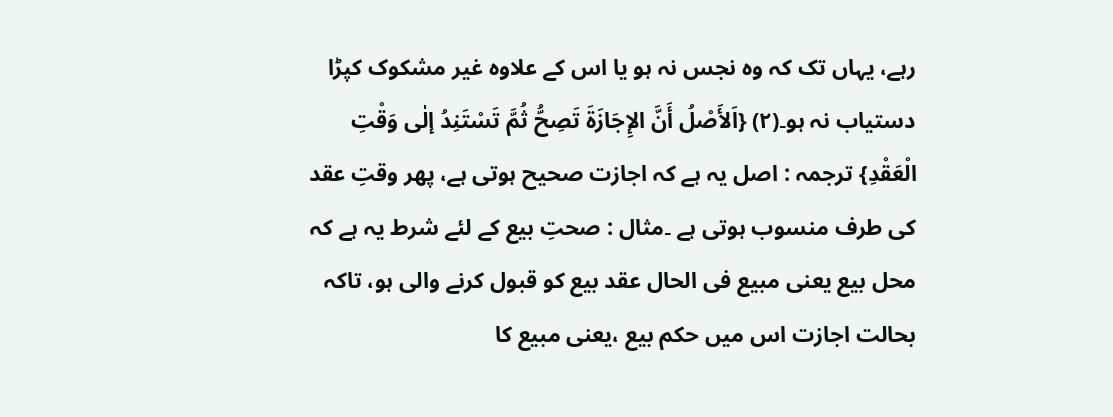رہے، یہاں تک کہ وہ نجس نہ ہو یا اس کے علاوہ غیر مشکوک کپڑا دستیاب نہ ہو۔(۲) {اَلأَصْلُ أَنَّ الإِجَازَۃَ تَصِحُّ ثُمَّ تَسْتَنِدُ إلٰی وَقْتِ الْعَقْدِ} ترجمہ : اصل یہ ہے کہ اجازت صحیح ہوتی ہے، پھر وقتِ عقد کی طرف منسوب ہوتی ہے ۔مثال : صحتِ بیع کے لئے شرط یہ ہے کہ محل بیع یعنی مبیع فی الحال عقد بیع کو قبول کرنے والی ہو، تاکہ بحالت اجازت اس میں حکم بیع ،یعنی مبیع کا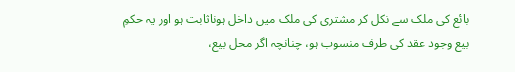بائع کی ملک سے نکل کر مشتری کی ملک میں داخل ہوناثابت ہو اور یہ حکمِ بیع وجود عقد کی طرف منسوب ہو، چنانچہ اگر محل بیع،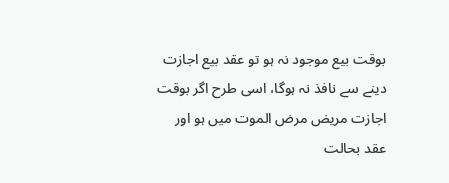بوقت بیع موجود نہ ہو تو عقد بیع اجازت دینے سے نافذ نہ ہوگا، اسی طرح اگر بوقت اجازت مریض مرض الموت میں ہو اور عقد بحالت